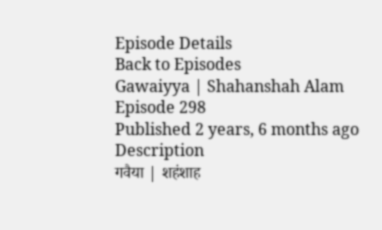Episode Details
Back to Episodes
Gawaiyya | Shahanshah Alam
Episode 298
Published 2 years, 6 months ago
Description
गवैया | शहंशाह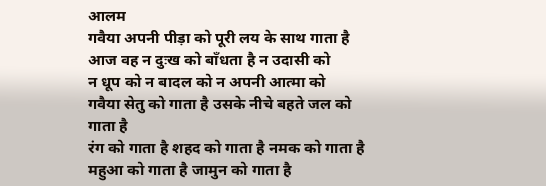आलम
गवैया अपनी पीड़ा को पूरी लय के साथ गाता है
आज वह न दुःख को बाँधता है न उदासी को
न धूप को न बादल को न अपनी आत्मा को
गवैया सेतु को गाता है उसके नीचे बहते जल को गाता है
रंग को गाता है शहद को गाता है नमक को गाता है
महुआ को गाता है जामुन को गाता है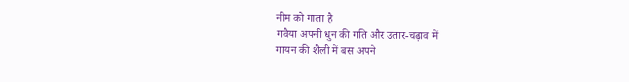नीम को गाता है
गवैया अपनी धुन की गति और उतार-चढ़ाव में
गायन की शैली में बस अपने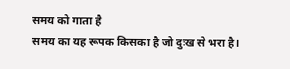समय को गाता है
समय का यह रूपक किसका है जो दुःख से भरा है।